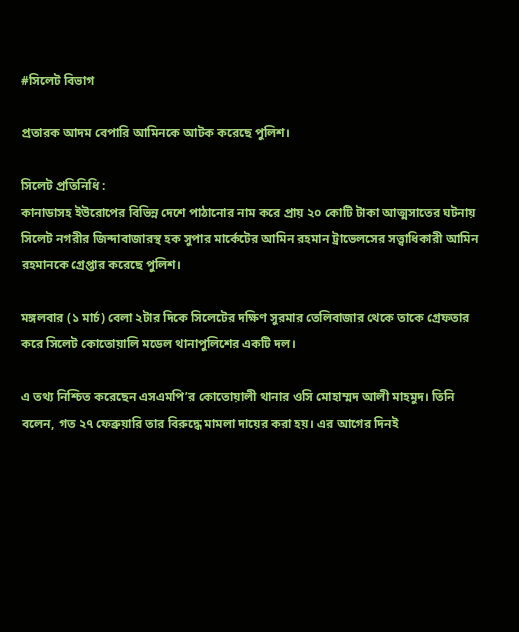#সিলেট বিভাগ

প্রতারক আদম বেপারি আমিনকে আটক করেছে পুলিশ।

সিলেট প্রতিনিধি :
কানাডাসহ ইউরোপের বিভিন্ন দেশে পাঠানোর নাম করে প্রায় ২০ কোটি টাকা আত্মসাতের ঘটনায় সিলেট নগরীর জিন্দাবাজারস্থ হক সুপার মার্কেটের আমিন রহমান ট্রাভেলসের সত্ত্বাধিকারী আমিন রহমানকে গ্রেপ্তার করেছে পুলিশ।

মঙ্গলবার (১ মার্চ) বেলা ২টার দিকে সিলেটের দক্ষিণ সুরমার তেলিবাজার থেকে তাকে গ্রেফতার করে সিলেট কোতোয়ালি মডেল থানাপুলিশের একটি দল।

এ তথ্য নিশ্চিত করেছেন এসএমপি’র কোতোয়ালী থানার ওসি মোহাম্মদ আলী মাহমুদ। তিনি বলেন, গত ২৭ ফেব্রুয়ারি তার বিরুদ্ধে মামলা দায়ের করা হয়। এর আগের দিনই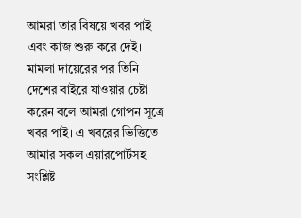আমরা তার বিষয়ে খবর পাই এবং কাজ শুরু করে দেই। মামলা দায়েরের পর তিনি দেশের বাইরে যাওয়ার চেষ্টা করেন বলে আমরা গোপন সূত্রে খবর পাই। এ খবরের ভিত্তিতে আমার সকল এয়ারপোর্টসহ সংশ্লিষ্ট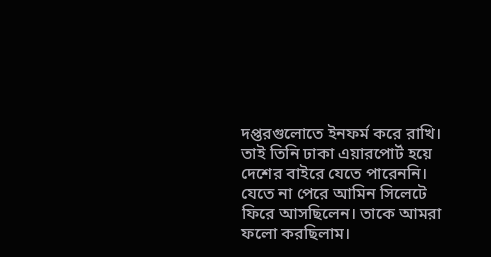দপ্তরগুলোতে ইনফর্ম করে রাখি। তাই তিনি ঢাকা এয়ারপোর্ট হয়ে দেশের বাইরে যেতে পারেননি। যেতে না পেরে আমিন সিলেটে ফিরে আসছিলেন। তাকে আমরা ফলো করছিলাম।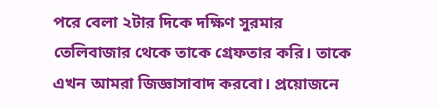পরে বেলা ২টার দিকে দক্ষিণ সুরমার তেলিবাজার থেকে তাকে গ্রেফতার করি। তাকে এখন আমরা জিজ্ঞাসাবাদ করবো। প্রয়োজনে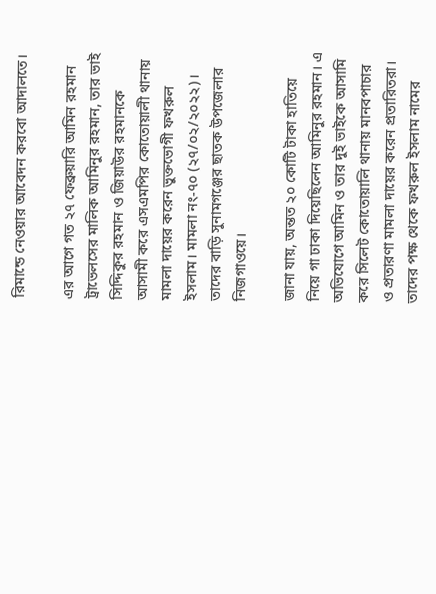রিমান্ডে নেওয়ার আবেদন করবো আদালতে।

এর আগে গত ২৭ ফেব্রুয়ারি আমিন রহমান ট্রাভেলসের মালিক আমিনুর রহমান, তার ভাই সিদ্দিকুর রহমান ও জিয়াউর রহমানকে আসামী করে এসএমপির কোতোয়ালী থানায় মামলা দায়ের করেন ভুক্তভোগী ফখরুল ইসলাম। মামলা নং-৭০ (২৭/০২/২০২২)। তাদের বাড়ি সুনামগঞ্জের ছাতক উপজেলার নিজগাওয়ে।

জানা যায়, অন্তত ২০ কোটি টাকা হাতিয়ে নিয়ে গা ঢাকা দিয়েছিলেন আমিনুর রহমান। এ অভিযোগে আমিন ও তার দুই ভাইকে আসামি করে সিলেট কোতোয়ালি থানায় মানবপাচার ও প্রতারণা মামলা দায়ের করেন প্রতারিতরা। তাদের পক্ষ থেকে ফখরুল ইসলাম নামের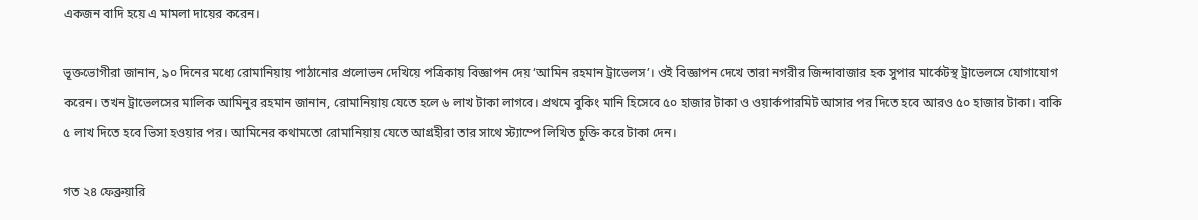একজন বাদি হয়ে এ মামলা দায়ের করেন।

ভূক্তভোগীরা জানান, ৯০ দিনের মধ্যে রোমানিয়ায় পাঠানোর প্রলোভন দেখিয়ে পত্রিকায় বিজ্ঞাপন দেয় ‘আমিন রহমান ট্রাভেলস’। ওই বিজ্ঞাপন দেখে তারা নগরীর জিন্দাবাজার হক সুপার মার্কেটস্থ ট্রাভেলসে যোগাযোগ করেন। তখন ট্রাভেলসের মালিক আমিনুর রহমান জানান, রোমানিয়ায় যেতে হলে ৬ লাখ টাকা লাগবে। প্রথমে বুকিং মানি হিসেবে ৫০ হাজার টাকা ও ওয়ার্কপারমিট আসার পর দিতে হবে আরও ৫০ হাজার টাকা। বাকি ৫ লাখ দিতে হবে ভিসা হওয়ার পর। আমিনের কথামতো রোমানিয়ায় যেতে আগ্রহীরা তার সাথে স্ট্যাম্পে লিখিত চুক্তি করে টাকা দেন।

গত ২৪ ফেব্রুয়ারি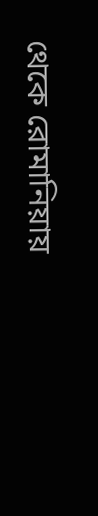থেকে রোমানিয়ায়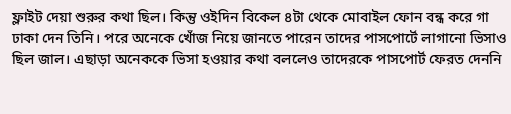ফ্লাইট দেয়া শুরুর কথা ছিল। কিন্তু ওইদিন বিকেল ৪টা থেকে মোবাইল ফোন বন্ধ করে গা ঢাকা দেন তিনি। পরে অনেকে খোঁজ নিয়ে জানতে পারেন তাদের পাসপোর্টে লাগানো ভিসাও ছিল জাল। এছাড়া অনেককে ভিসা হওয়ার কথা বললেও তাদেরকে পাসপোর্ট ফেরত দেননি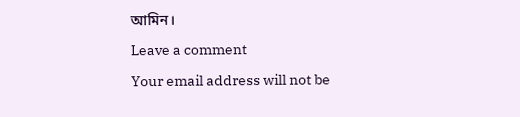আমিন।

Leave a comment

Your email address will not be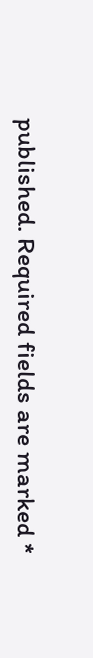published. Required fields are marked *